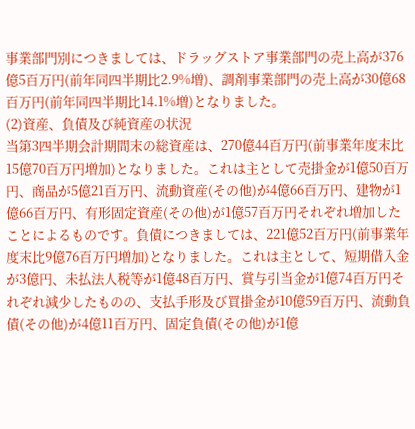事業部門別につきましては、ドラッグストア事業部門の売上高が376億5百万円(前年同四半期比2.9%増)、調剤事業部門の売上高が30億68百万円(前年同四半期比14.1%増)となりました。
(2)資産、負債及び純資産の状況
当第3四半期会計期間末の総資産は、270億44百万円(前事業年度末比15億70百万円増加)となりました。これは主として売掛金が1億50百万円、商品が5億21百万円、流動資産(その他)が4億66百万円、建物が1億66百万円、有形固定資産(その他)が1億57百万円それぞれ増加したことによるものです。負債につきましては、221億52百万円(前事業年度末比9億76百万円増加)となりました。これは主として、短期借入金が3億円、未払法人税等が1億48百万円、賞与引当金が1億74百万円それぞれ減少したものの、支払手形及び買掛金が10億59百万円、流動負債(その他)が4億11百万円、固定負債(その他)が1億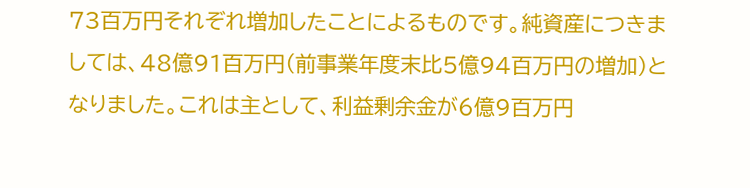73百万円それぞれ増加したことによるものです。純資産につきましては、48億91百万円(前事業年度末比5億94百万円の増加)となりました。これは主として、利益剰余金が6億9百万円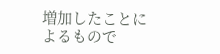増加したことによるもので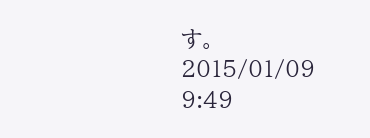す。
2015/01/09 9:49